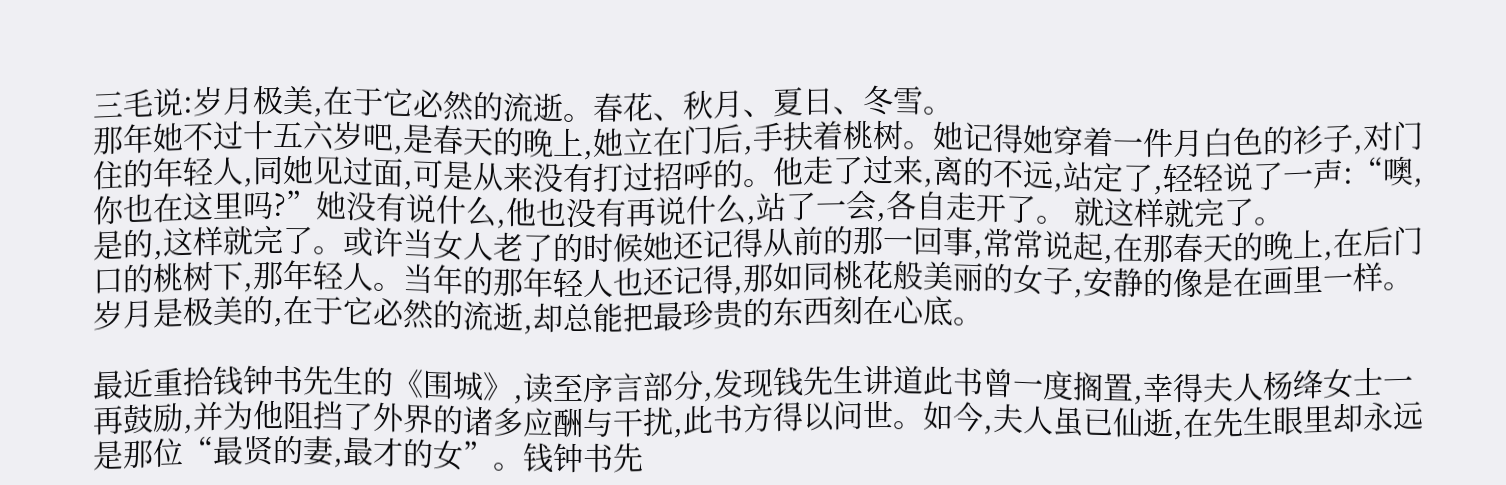三毛说:岁月极美,在于它必然的流逝。春花、秋月、夏日、冬雪。
那年她不过十五六岁吧,是春天的晚上,她立在门后,手扶着桃树。她记得她穿着一件月白色的衫子,对门住的年轻人,同她见过面,可是从来没有打过招呼的。他走了过来,离的不远,站定了,轻轻说了一声:“噢,你也在这里吗?”她没有说什么,他也没有再说什么,站了一会,各自走开了。 就这样就完了。
是的,这样就完了。或许当女人老了的时候她还记得从前的那一回事,常常说起,在那春天的晚上,在后门口的桃树下,那年轻人。当年的那年轻人也还记得,那如同桃花般美丽的女子,安静的像是在画里一样。
岁月是极美的,在于它必然的流逝,却总能把最珍贵的东西刻在心底。

最近重拾钱钟书先生的《围城》,读至序言部分,发现钱先生讲道此书曾一度搁置,幸得夫人杨绛女士一再鼓励,并为他阻挡了外界的诸多应酬与干扰,此书方得以问世。如今,夫人虽已仙逝,在先生眼里却永远是那位“最贤的妻,最才的女”。钱钟书先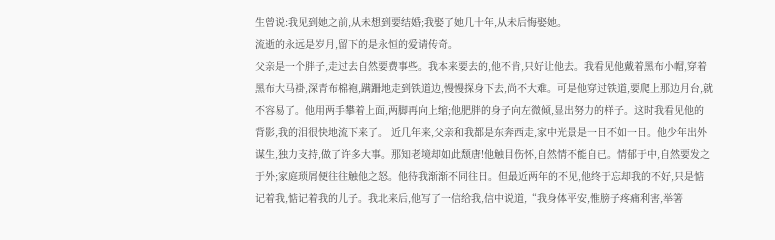生曾说:我见到她之前,从未想到要结婚;我娶了她几十年,从未后悔娶她。
流逝的永远是岁月,留下的是永恒的爱请传奇。
父亲是一个胖子,走过去自然要费事些。我本来要去的,他不肯,只好让他去。我看见他戴着黑布小帽,穿着黑布大马褂,深青布棉袍,蹒跚地走到铁道边,慢慢探身下去,尚不大难。可是他穿过铁道,要爬上那边月台,就不容易了。他用两手攀着上面,两脚再向上缩;他肥胖的身子向左微倾,显出努力的样子。这时我看见他的背影,我的泪很快地流下来了。 近几年来,父亲和我都是东奔西走,家中光景是一日不如一日。他少年出外谋生,独力支持,做了许多大事。那知老境却如此颓唐!他触目伤怀,自然情不能自已。情郁于中,自然要发之于外;家庭琐屑便往往触他之怒。他待我渐渐不同往日。但最近两年的不见,他终于忘却我的不好,只是惦记着我,惦记着我的儿子。我北来后,他写了一信给我,信中说道,“我身体平安,惟膀子疼痛利害,举箸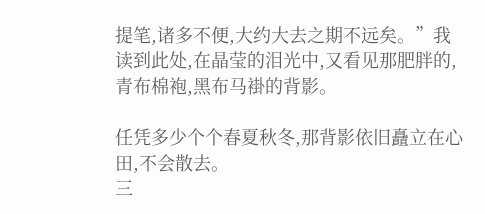提笔,诸多不便,大约大去之期不远矣。”我读到此处,在晶莹的泪光中,又看见那肥胖的,青布棉袍,黑布马褂的背影。

任凭多少个个春夏秋冬,那背影依旧矗立在心田,不会散去。
三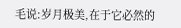毛说:岁月极美,在于它必然的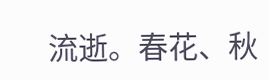流逝。春花、秋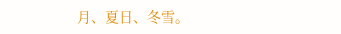月、夏日、冬雪。